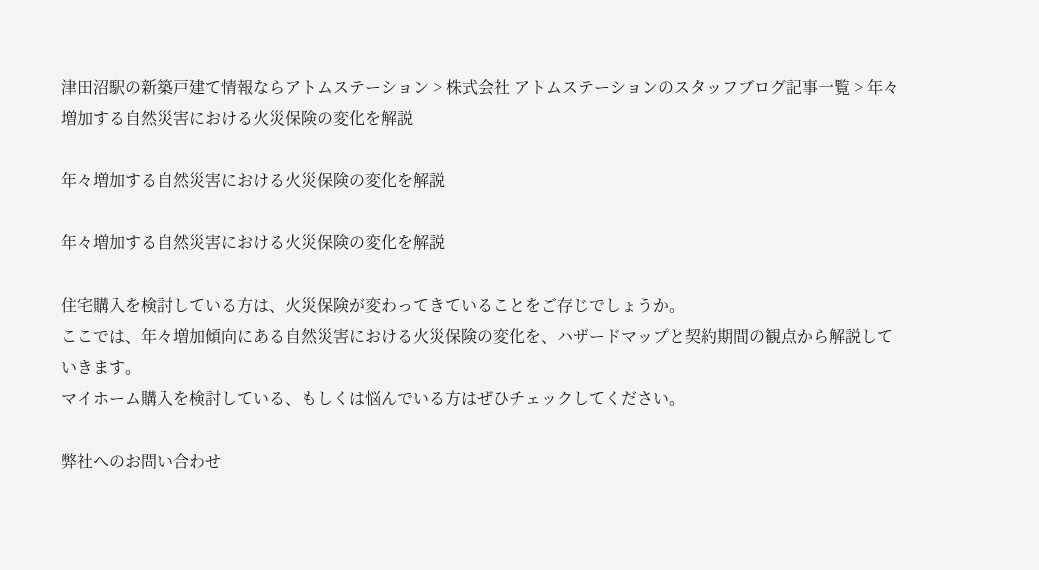津田沼駅の新築戸建て情報ならアトムステーション > 株式会社 アトムステーションのスタッフブログ記事一覧 > 年々増加する自然災害における火災保険の変化を解説

年々増加する自然災害における火災保険の変化を解説

年々増加する自然災害における火災保険の変化を解説

住宅購入を検討している方は、火災保険が変わってきていることをご存じでしょうか。
ここでは、年々増加傾向にある自然災害における火災保険の変化を、ハザードマップと契約期間の観点から解説していきます。
マイホーム購入を検討している、もしくは悩んでいる方はぜひチェックしてください。

弊社へのお問い合わせ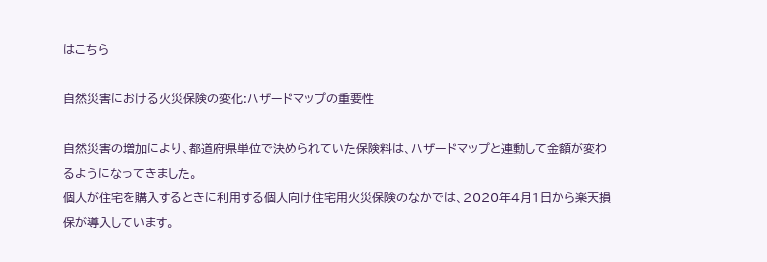はこちら

自然災害における火災保険の変化:ハザードマップの重要性

自然災害の増加により、都道府県単位で決められていた保険料は、ハザードマップと連動して金額が変わるようになってきました。
個人が住宅を購入するときに利用する個人向け住宅用火災保険のなかでは、2020年4月1日から楽天損保が導入しています。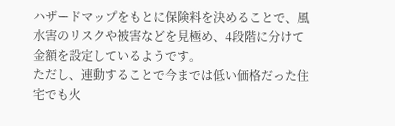ハザードマップをもとに保険料を決めることで、風水害のリスクや被害などを見極め、4段階に分けて金額を設定しているようです。
ただし、連動することで今までは低い価格だった住宅でも火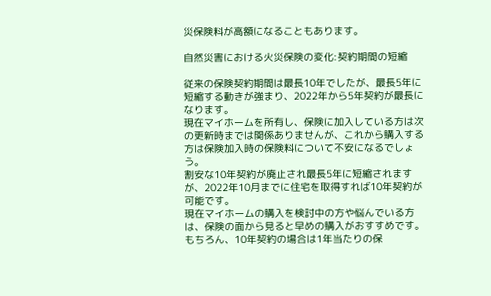災保険料が高額になることもあります。

自然災害における火災保険の変化:契約期間の短縮

従来の保険契約期間は最長10年でしたが、最長5年に短縮する動きが強まり、2022年から5年契約が最長になります。
現在マイホームを所有し、保険に加入している方は次の更新時までは関係ありませんが、これから購入する方は保険加入時の保険料について不安になるでしょう。
割安な10年契約が廃止され最長5年に短縮されますが、2022年10月までに住宅を取得すれば10年契約が可能です。
現在マイホームの購入を検討中の方や悩んでいる方は、保険の面から見ると早めの購入がおすすめです。
もちろん、10年契約の場合は1年当たりの保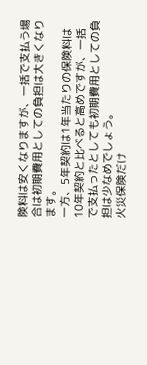険料は安くなりますが、一括で支払う場合は初期費用としての負担は大きくなります。
一方、5年契約は1年当たりの保険料は10年契約と比べると高めですが、一括で支払ったとしても初期費用としての負担は少なめでしょう。
火災保険だけ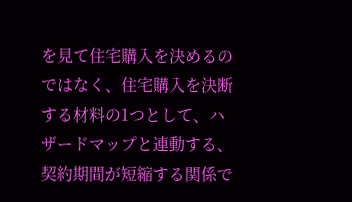を見て住宅購入を決めるのではなく、住宅購入を決断する材料の1つとして、ハザードマップと連動する、契約期間が短縮する関係で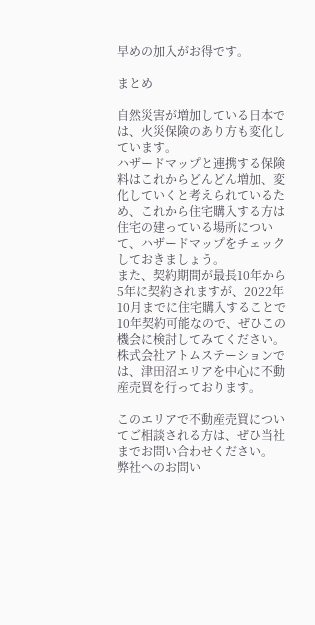早めの加入がお得です。

まとめ

自然災害が増加している日本では、火災保険のあり方も変化しています。
ハザードマップと連携する保険料はこれからどんどん増加、変化していくと考えられているため、これから住宅購入する方は住宅の建っている場所について、ハザードマップをチェックしておきましょう。
また、契約期間が最長10年から5年に契約されますが、2022年10月までに住宅購入することで10年契約可能なので、ぜひこの機会に検討してみてください。
株式会社アトムステーションでは、津田沼エリアを中心に不動産売買を行っております。

このエリアで不動産売買についてご相談される方は、ぜひ当社までお問い合わせください。
弊社へのお問い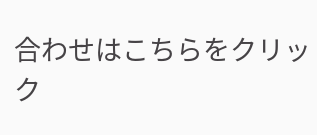合わせはこちらをクリック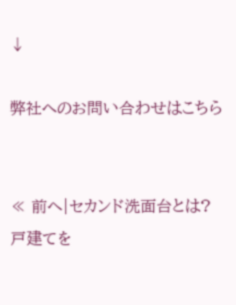↓

弊社へのお問い合わせはこちら


≪ 前へ|セカンド洗面台とは?戸建てを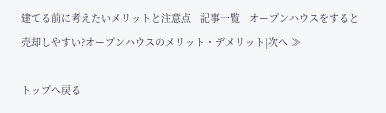建てる前に考えたいメリットと注意点   記事一覧   オープンハウスをすると売却しやすい?オープンハウスのメリット・デメリット|次へ ≫

トップへ戻る